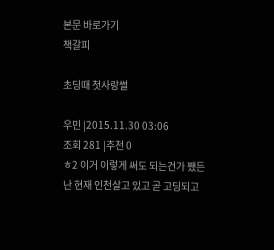본문 바로가기
책갈피

초딩때 첫사랑썰

우민 |2015.11.30 03:06
조회 281 |추천 0
ㅎ2 이거 이렇게 써도 되는건가 쨌든 난 현재 인천살고 있고 곧 고딩되고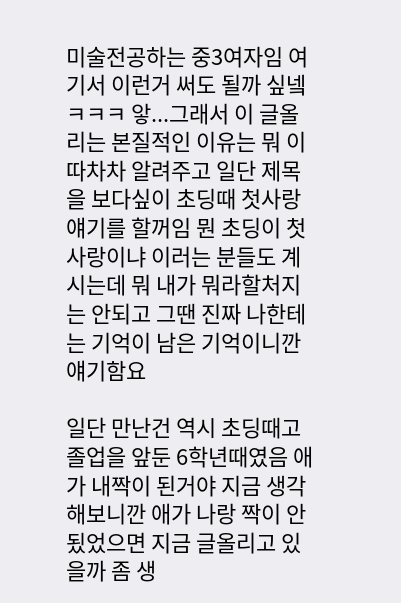미술전공하는 중3여자임 여기서 이런거 써도 될까 싶넼ㅋㅋㅋ 앟...그래서 이 글올리는 본질적인 이유는 뭐 이따차차 알려주고 일단 제목을 보다싶이 초딩때 첫사랑 얘기를 할꺼임 뭔 초딩이 첫사랑이냐 이러는 분들도 계시는데 뭐 내가 뭐라할처지는 안되고 그땐 진짜 나한테는 기억이 남은 기억이니깐 얘기함요

일단 만난건 역시 초딩때고 졸업을 앞둔 6학년때였음 애가 내짝이 된거야 지금 생각해보니깐 애가 나랑 짝이 안됬었으면 지금 글올리고 있을까 좀 생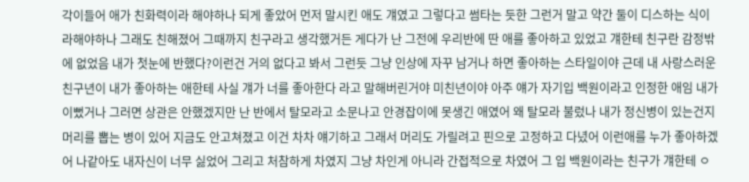각이들어 애가 친화력이라 해야하나 되게 좋았어 먼저 말시킨 애도 걔였고 그렇다고 썸타는 듯한 그런거 말고 약간 둘이 디스하는 식이라해야하나 그래도 친해졌어 그때까지 친구라고 생각했거든 게다가 난 그전에 우리반에 딴 애를 좋아하고 있었고 걔한테 친구란 감정밖에 없었음 내가 첫눈에 반했다?이런건 거의 없다고 봐서 그런듯 그냥 인상에 자꾸 남거나 하면 좋아하는 스타일이야 근데 내 사랑스러운 친구년이 내가 좋아하는 애한테 사실 걔가 너를 좋아한다 라고 말해버린거야 미친년이야 아주 얘가 자기입 백원이라고 인정한 애임 내가 이뻤거나 그러면 상관은 안했겠지만 난 반에서 탈모라고 소문나고 안경잡이에 못생긴 애였어 왜 탈모라 불렀나 내가 정신병이 있는건지 머리를 뽑는 병이 있어 지금도 안고쳐졌고 이건 차차 얘기하고 그래서 머리도 가릴려고 핀으로 고정하고 다녔어 이런애를 누가 좋아하겠어 나같아도 내자신이 너무 싫었어 그리고 처참하게 차였지 그냥 차인게 아니라 간접적으로 차였어 그 입 백원이라는 친구가 걔한테 ㅇ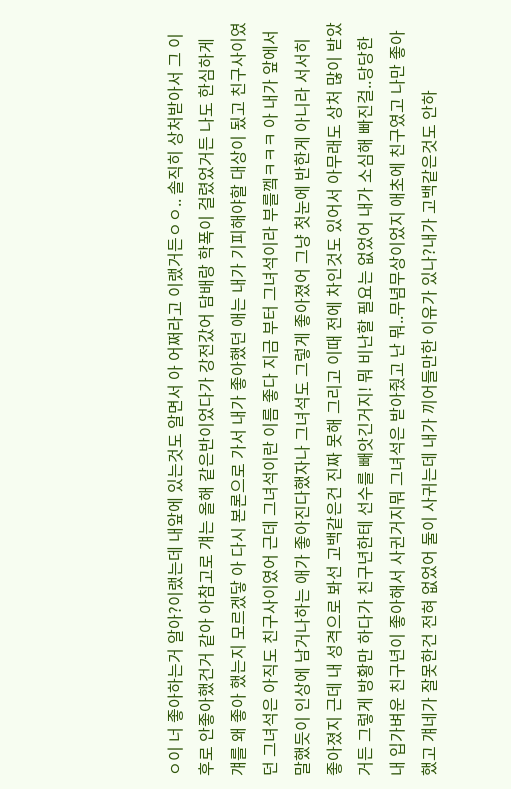ㅇ이 너 좋아하는거 알아?이랬는데 내앞에 있는것도 알면서 아 어쩌라고 이랬거든ㅇㅇ.. 솔직히 상처받아서 그 이후로 안좋아했건거 같아 아참고로 걔는 올해 같은반이었다가 강전갔어 담배랑 학폭이 걸렸었거든 나도 한심하게 걔를 왜 좋아 했는지 모르겠닿 아 다시 본론으로 가서 내가 좋아했던 애는 내가 기피해야할 대상이 됬고 친구사이였던 그녀석은 아직도 친구사이였어 근데 그녀석이란 이름 좋다 지금 부터 그녀석이라 부를껰ㅋㅋㅋ 아 내가 앞에서 말했듯이 인상에 남거나하는 애가 좋아진다했자나 그녀석도 그렇게 좋아졌어 그냥 첫눈에 반한게 아니라 서서히 좋아졌지 근데 내 성격으로 봐선 고백같은건 진짜 못해 그리고 이때 전에 차인것도 있어서 아무래도 상처 많이 받았거든 그렇게 방황만 하다가 친구년한테 선수를 빼앗긴거지! 뭐 비난할 필요는 없었어 내가 소심해 빠진걸..당당한 내 입가벼운 친구년이 좋아해서 사귄거지뭐 그녀석은 받아줬고 난 뭐..무념무상이었지 애초에 친구였고 나만 좋아했고 걔네가 잘못한건 전혀 없었어 둘이 사귀는데 내가 끼어들만한 이유가 있나?내가 고백같은것도 안하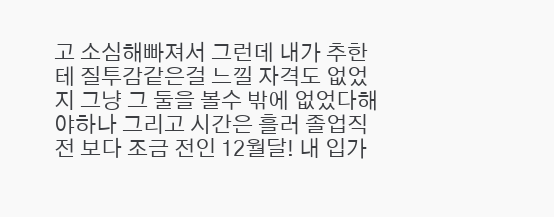고 소심해빠져서 그런데 내가 추한테 질투감같은걸 느낄 자격도 없었지 그냥 그 둘을 볼수 밖에 없었다해야하나 그리고 시간은 흘러 졸업직전 보다 조금 전인 12월달! 내 입가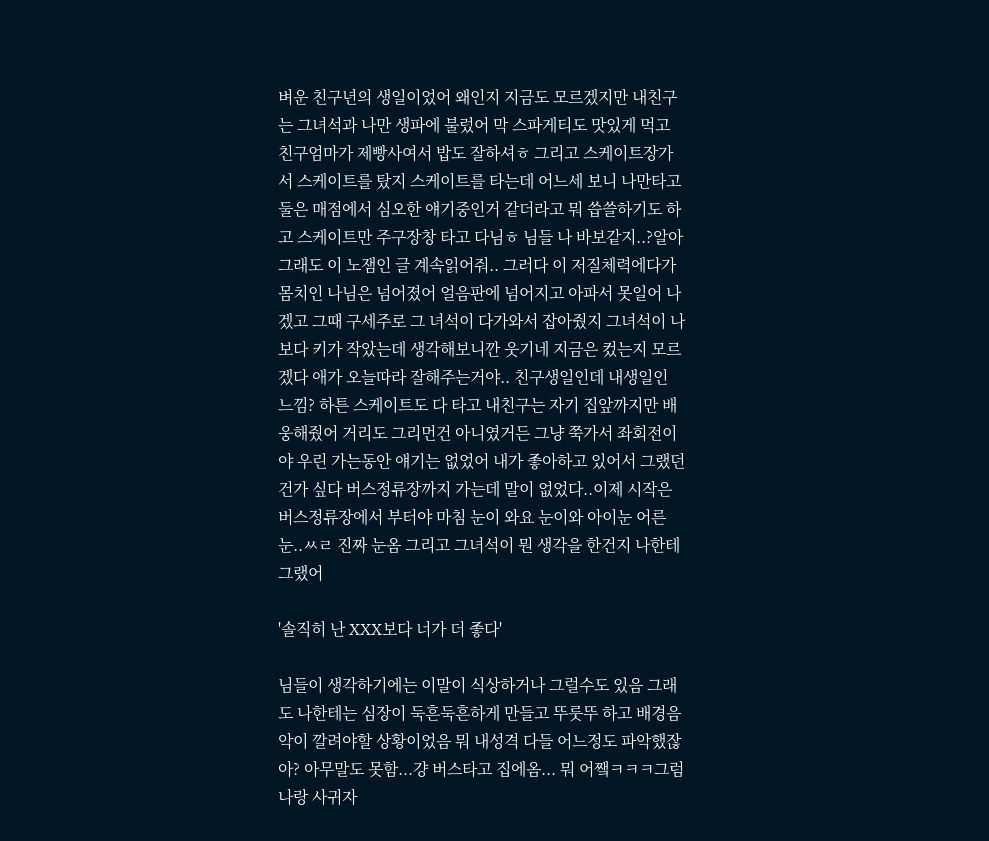벼운 친구년의 생일이었어 왜인지 지금도 모르겠지만 내친구는 그녀석과 나만 생파에 불렀어 막 스파게티도 맛있게 먹고 친구엄마가 제빵사여서 밥도 잘하셔ㅎ 그리고 스케이트장가서 스케이트를 탔지 스케이트를 타는데 어느세 보니 나만타고 둘은 매점에서 심오한 얘기중인거 같더라고 뭐 씁쓸하기도 하고 스케이트만 주구장창 타고 다님ㅎ 님들 나 바보같지..?알아 그래도 이 노잼인 글 계속읽어줘.. 그러다 이 저질체력에다가 몸치인 나님은 넘어졌어 얼음판에 넘어지고 아파서 못일어 나겠고 그때 구세주로 그 녀석이 다가와서 잡아줬지 그녀석이 나보다 키가 작았는데 생각해보니깐 웃기네 지금은 컸는지 모르겠다 애가 오늘따라 잘해주는거야.. 친구생일인데 내생일인 느낌? 하튼 스케이트도 다 타고 내친구는 자기 집앞까지만 배웅해줬어 거리도 그리먼건 아니였거든 그냥 쭉가서 좌회전이야 우린 가는동안 얘기는 없었어 내가 좋아하고 있어서 그랬던건가 싶다 버스정류장까지 가는데 말이 없었다..이제 시작은 버스정류장에서 부터야 마침 눈이 와요 눈이와 아이눈 어른눈..ㅆㄹ 진짜 눈옴 그리고 그녀석이 뭔 생각을 한건지 나한테 그랬어

'솔직히 난 XXX보다 너가 더 좋다'

님들이 생각하기에는 이말이 식상하거나 그럴수도 있음 그래도 나한테는 심장이 둑흔둑흔하게 만들고 뚜룻뚜 하고 배경음악이 깔려야할 상황이었음 뭐 내성격 다들 어느정도 파악했잖아? 아무말도 못함...걍 버스타고 집에옴... 뭐 어쨐ㅋㅋㅋ그럼 나랑 사귀자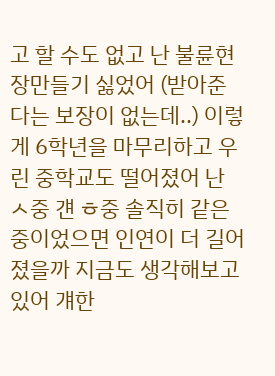고 할 수도 없고 난 불륜현장만들기 싫었어 (받아준다는 보장이 없는데..) 이렇게 6학년을 마무리하고 우린 중학교도 떨어졌어 난 ㅅ중 걘 ㅎ중 솔직히 같은 중이었으면 인연이 더 길어졌을까 지금도 생각해보고 있어 걔한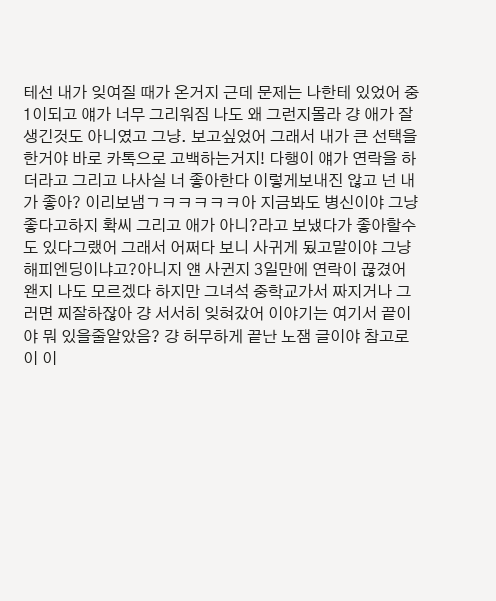테선 내가 잊여질 때가 온거지 근데 문제는 나한테 있었어 중1이되고 얘가 너무 그리워짐 나도 왜 그런지몰라 걍 애가 잘생긴것도 아니였고 그냥. 보고싶었어 그래서 내가 큰 선택을한거야 바로 카톡으로 고백하는거지! 다행이 얘가 연락을 하더라고 그리고 나사실 너 좋아한다 이렇게보내진 않고 넌 내가 좋아? 이리보냄ㄱㅋㅋㅋㅋㅋ아 지금봐도 병신이야 그냥 좋다고하지 확씨 그리고 애가 아니?라고 보냈다가 좋아할수도 있다그랬어 그래서 어쩌다 보니 사귀게 됬고말이야 그냥 해피엔딩이냐고?아니지 얜 사귄지 3일만에 연락이 끊겼어 왠지 나도 모르겠다 하지만 그녀석 중학교가서 짜지거나 그러면 찌잘하잖아 걍 서서히 잊혀갔어 이야기는 여기서 끝이야 뭐 있을줄알았음? 걍 허무하게 끝난 노잼 글이야 참고로 이 이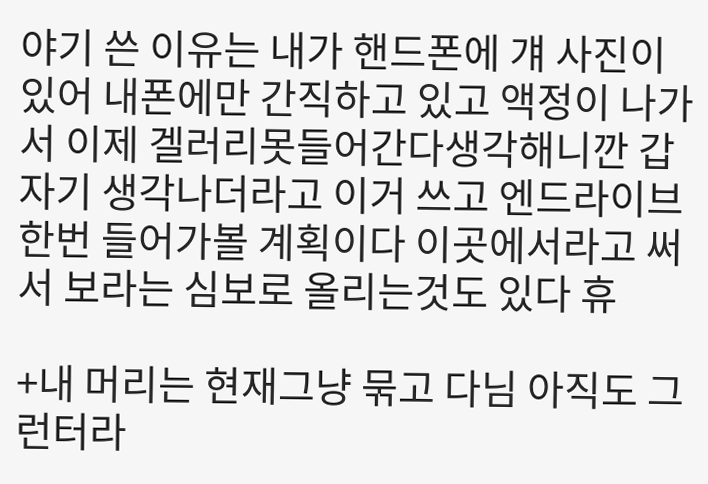야기 쓴 이유는 내가 핸드폰에 걔 사진이 있어 내폰에만 간직하고 있고 액정이 나가서 이제 겔러리못들어간다생각해니깐 갑자기 생각나더라고 이거 쓰고 엔드라이브한번 들어가볼 계획이다 이곳에서라고 써서 보라는 심보로 올리는것도 있다 휴

+내 머리는 현재그냥 묶고 다님 아직도 그런터라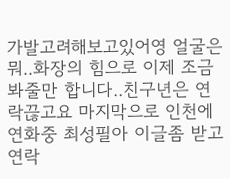가발고려해보고있어영 얼굴은 뭐..화장의 힘으로 이제 조금 봐줄만 합니다..친구년은 연락끊고요 마지막으로 인천에 연화중 최성필아 이글좀 받고 연락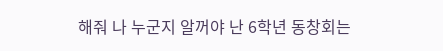해줘 나 누군지 알꺼야 난 6학년 동창회는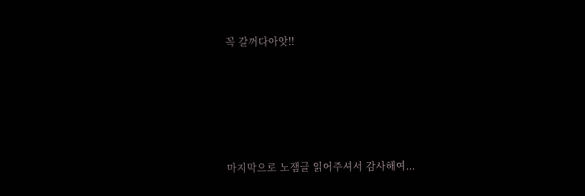꼭 갈꺼다아앗!!





마지막으로 노잼글 읽어주셔서 감사해여...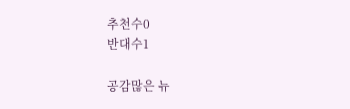추천수0
반대수1

공감많은 뉴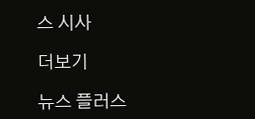스 시사

더보기

뉴스 플러스